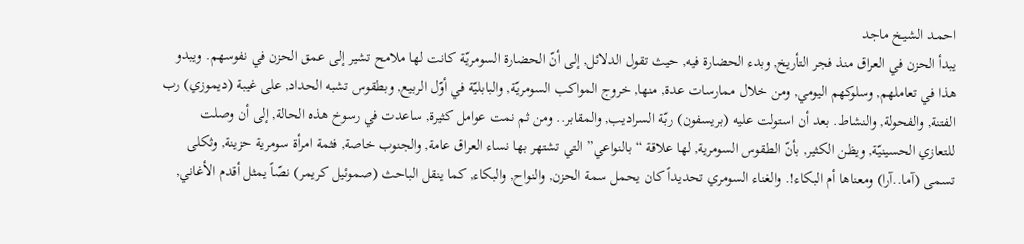احمـد الشيـخ ماجد
يبدأ الحزن في العراق منذ فجر التأريخ, وبدء الحضارة فيه, حيث تقول الدلائل, إلى أنّ الحضارة السومريّة كانت لها ملامح تشير إلى عمق الحزن في نفوسهم. ويبدو هذا في تعاملهم, وسلوكهم اليومي, ومن خلال ممارسات عدة, منها, خروج المواكب السومريّة, والبابليّة في أوّل الربيع, وبطقوس تشبه الحداد, على غيبة (ديموزي) رب الفتنة, والفحولة, والنشاط. بعد أن استولت عليه (بريسفون) ربّة السراديب, والمقابر.. ومن ثم نمت عوامل كثيرة, ساعدت في رسوخ هذه الحالة, إلى أن وصلت للتعازي الحسينيّة, ويظن الكثير, بأنّ الطقوس السومرية, لها علاقة “بالنواعي” التي تشتهر بها نساء العراق عامة, والجنوب خاصة, فثمة امرأة سومرية حزينة, وثكلى تسمى (آما..آرا) ومعناها أم البكاء!. والغناء السومري تحديداً كان يحمل سمة الحزن, والنواح, والبكاء, كما ينقل الباحث (صموئيل كريمر) نصّاً يمثل أقدم الأغاني,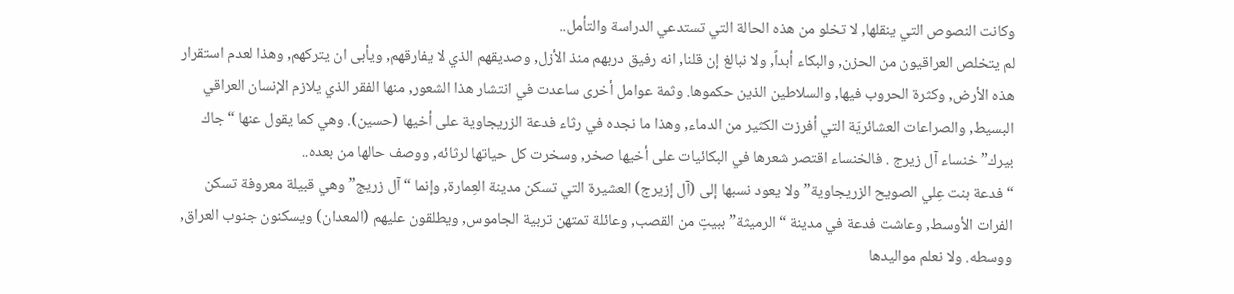وكانت النصوص التي ينقلها, لا تخلو من هذه الحالة التي تستدعي الدراسة والتأمل..
لم يتخلص العراقيون من الحزن, والبكاء أبداً, ولا نبالغ إن قلنا, انه رفيق دربهم منذ الأزل, وصديقهم الذي لا يفارقهم, ويأبى ان يتركهم, وهذا لعدم استقرار هذه الأرض, وكثرة الحروب فيها, والسلاطين الذين حكموها. وثمة عوامل أخرى ساعدت في انتشار هذا الشعور, منها الفقر الذي يلازم الإنسان العراقي البسيط, والصراعات العشائريّة التي أفرزت الكثير من الدماء, وهذا ما نجده في رثاء فدعة الزريجاوية على أخيها (حسين). وهي كما يقول عنها “جاك بيرك” خنساء آل زيرج . فالخنساء اقتصر شعرها في البكائيات على أخيها صخر, وسخرت كل حياتها لرثائه, ووصف حالها من بعده..
“فدعة بنت عِلي الصويح الزريجاوية” ولا يعود نسبها إلى (آل إزيرج) العشيرة التي تسكن مدينة العِمارة, وإنما “آل زريج” وهي قبيلة معروفة تسكن الفرات الأوسط, وعاشت فدعة في مدينة “الرميثة” ببيتٍ من القصب, وعائلة تمتهن تربية الجاموس, ويطلقون عليهم (المعدان) ويسكنون جنوب العراق, ووسطه. ولا نعلم مواليدها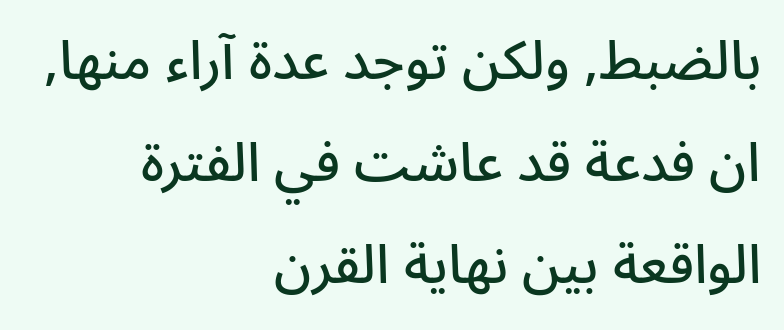بالضبط, ولكن توجد عدة آراء منها, ان فدعة قد عاشت في الفترة الواقعة بين نهاية القرن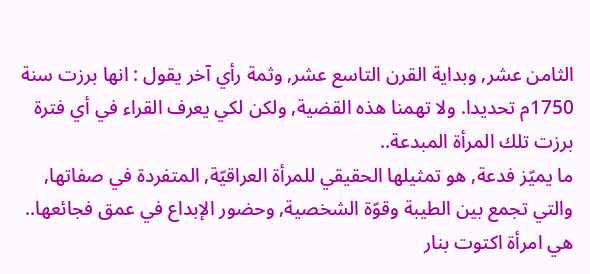الثامن عشر, وبداية القرن التاسع عشر, وثمة رأي آخر يقول : انها برزت سنة 1750م تحديدا. ولا تهمنا هذه القضية, ولكن لكي يعرف القراء في أي فترة برزت تلك المرأة المبدعة..
ما يميّز فدعة, هو تمثيلها الحقيقي للمرأة العراقيّة, المتفردة في صفاتها, والتي تجمع بين الطيبة وقوّة الشخصية, وحضور الإبداع في عمق فجائعها.. هي امرأة اكتوت بنار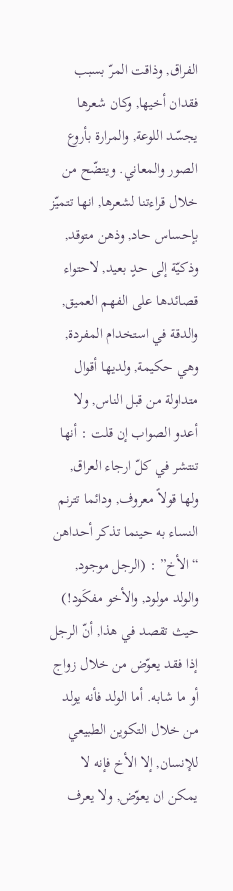الفراق, وذاقت المرّ بسبب فقدان أخيها, وكان شعرها يجسّد اللوعة, والمرارة بأروع الصور والمعاني. ويتضّح من خلال قراءتنا لشعرها, انها تتميّز بإحساس حاد, وذهن متوقد, وذكيّة إلى حدٍ بعيد, لاحتواء قصائدها على الفهم العميق, والدقة في استخدام المفردة, وهي حكيمة, ولديها أقوال متداولة من قبل الناس, ولا أعدو الصواب إن قلت : أنها تنتشر في كلّ ارجاء العراق, ولها قولاً معروف, ودائما تترنم النساء به حينما تذكر أحداهن “الأخ” : (الرجل موجود, والولد مولود, والأخو مفكَود!) حيث تقصد في هذا, أنّ الرجل إذا فقد يعوّض من خلال زواج أو ما شابه. أما الولد فأنه يولد من خلال التكوين الطبيعي للإنسان, إلا الأخ فإنه لا يمكن ان يعوّض, ولا يعرف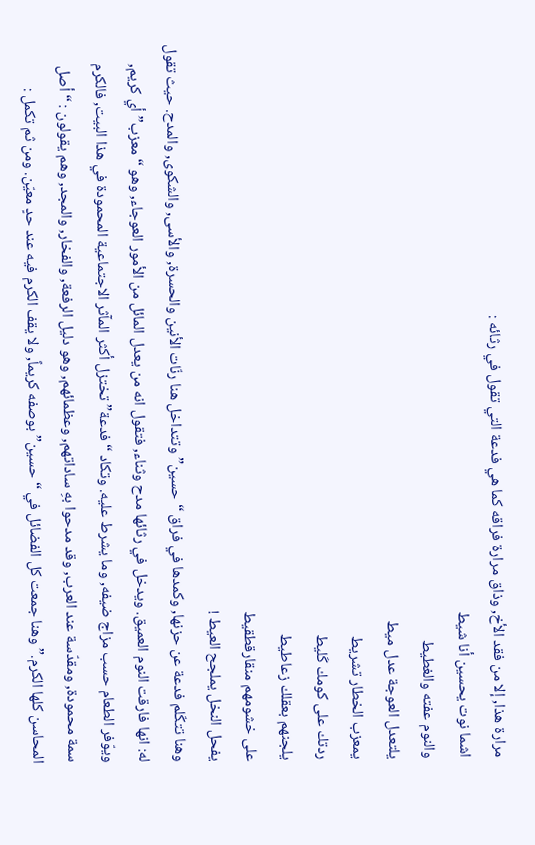مرارة هذا, إلا من فقد الأخ, وذاق مرارة فراقه كما هي فدعة التي تقول في رثائه :
اشما نوت يحسين أنا شيط
والنوم عفته والغطيط
يلتعدل العوجة عدل ميط
يمعزب الخطار تشريط
ردتك على كومك كَليط
يلجنهم بعقلك زعاطيط
على خشومهم منقارقطقيط
يفحل النخل يملجح العيط !
وهنا تتكّلم فدعة عن حزنها, وكمدها في فراق “حسين” وتتداخل هنا رنّات الأنين والحسرة, والأسى, والشكوى, والمدح. حيث تقول له: انها فارقت النوم العميق. ويدخل في رثائها مدح وثناء, فتقول انه من يعدل المائل من الأمور العوجاء, وهو “معزب” أي كريم, ويوّفر الطعام حسب مزاج ضيفه, وما يشرط عليه. وتكاد “فدعة” تختزل أكثر المآثر الاجتماعية المحمودة في هذا البيت, فالكرم سمة محمودة, ومقدّسة عند العرب, وقد مدحوا بهِ ساداتهم, وعظمائهم, وهو دليل الرفعة, والفخار, والمجد, وهم يقولون : “أصل المحاسن كلها الكرم.” وهنا جمعت كل الفضائل في “حسين” بوصفه كريماً, ولا يقف الكرم فيه عند حدٍ معيّن. ومن ثم تكمل :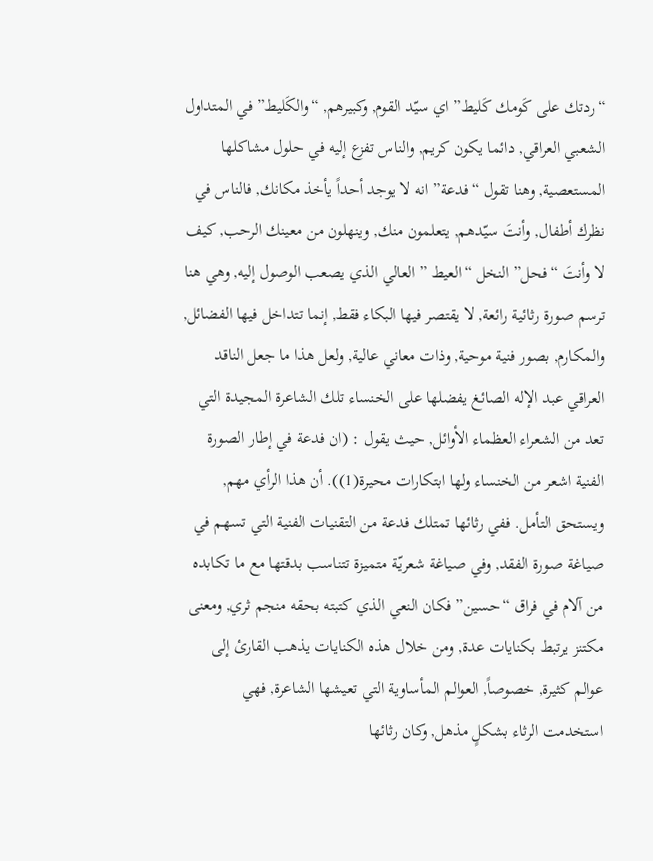“ردتك على كَومك كَليط” اي سيّد القوم, وكبيرهم, “والكَليط” في المتداول الشعبي العراقي, دائما يكون كريم, والناس تفزع إليه في حلول مشاكلها المستعصية, وهنا تقول “فدعة” انه لا يوجد أحداً يأخذ مكانك, فالناس في نظرك أطفال, وأنتَ سيّدهم, يتعلمون منك, وينهلون من معينك الرحب, كيف لا وأنتَ “فحل” النخل “العيط ” العالي الذي يصعب الوصول إليه, وهي هنا ترسم صورة رثائية رائعة, لا يقتصر فيها البكاء فقط, إنما تتداخل فيها الفضائل, والمكارم, بصور فنية موحية, وذات معاني عالية, ولعل هذا ما جعل الناقد العراقي عبد الإله الصائغ يفضلها على الخنساء تلك الشاعرة المجيدة التي تعد من الشعراء العظماء الأوائل, حيث يقول : (ان فدعة في إطار الصورة الفنية اشعر من الخنساء ولها ابتكارات محيرة(1)). أن هذا الرأي مهم, ويستحق التأمل. ففي رثائها تمتلك فدعة من التقنيات الفنية التي تسهم في صياغة صورة الفقد, وفي صياغة شعريّة متميزة تتناسب بدقتها مع ما تكابده من آلام في فراق “حسين” فكان النعي الذي كتبته بحقه منجم ثري, ومعنى مكتنز يرتبط بكنايات عدة, ومن خلال هذه الكنايات يذهب القارئ إلى عوالم كثيرة, خصوصاً, العوالم المأساوية التي تعيشها الشاعرة, فهي استخدمت الرثاء بشكلٍ مذهل, وكان رثائها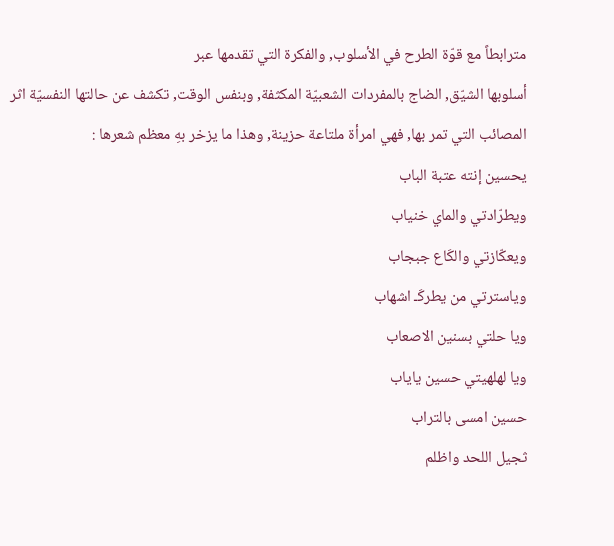مترابطاً مع قوّة الطرح في الأسلوب, والفكرة التي تقدمها عبر
أسلوبها الشيّق, الضاج بالمفردات الشعبيّة المكثفة, وبنفس الوقت, تكشف عن حالتها النفسيّة اثر المصائب التي تمر بها, فهي امرأة ملتاعة حزينة, وهذا ما يزخر بهِ معظم شعرها :
يحسين إنته عتبة الباب
ويطرّادتي والماي خنياب
ويعكّازتي والكَاع جبجاب
وياسترتي من يطركَـ اشهاب
ويا حلتي بسنين الاصعاب
ويا لهلهيتي حسين ياياب
حسين امسى بالتراب
ثجيل اللحد واظلم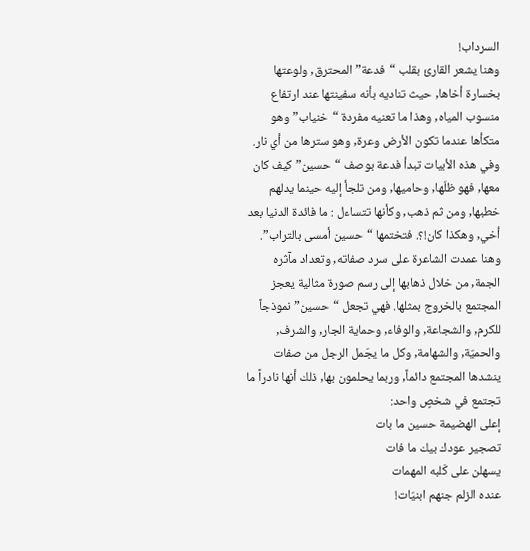السرداب!
وهنا يشعر القارئ بقلب “فدعة” المحترق, ولوعتها بخسارة أخاها, حيث تناديه بأنه سفينتها عند ارتفاع منسوب المياه, وهذا ما تعنيه مفردة “خنياب” وهو متكأها عندما تكون الأرض وعرة, وهو سترها من أي نار. وفي هذه الأبيات تبدأ فدعة بوصف “حسين” كيف كان معها, فهو ظلّها, وحاميها, ومن تلجأ إليه حينما يدلهم خطبها, ومن ثم ذهب, وكأنها تتساءل : ما فائدة الدنيا بعد أخي, وهكذا كان!؟. فتختمها “حسين أمسى بالتراب”. وهنا عمدت الشاعرة على سرد صفاته, وتعداد مآثره الجمة, من خلال ذهابها إلى رسم صورة مثالية يعجز المجتمع بالخروج بمثلها. فهي تجعل “حسين” نموذجاً للكرم, والشجاعة, والوفاء, وحماية الجار, والشرف, والحميّة, والشهامة, وكل ما يجّمل الرجل من صفات ينشدها المجتمع دائماً, وربما يحلمون بها, ذلك أنها نادراً ما تجتمع في شخصٍ واحد:
إعلى الهضيمة حسين ما بات
تصجير عودك بيك ما فات
يسهلن على كَلبه المهمات
عنده الزلم جنهم ابنيّات!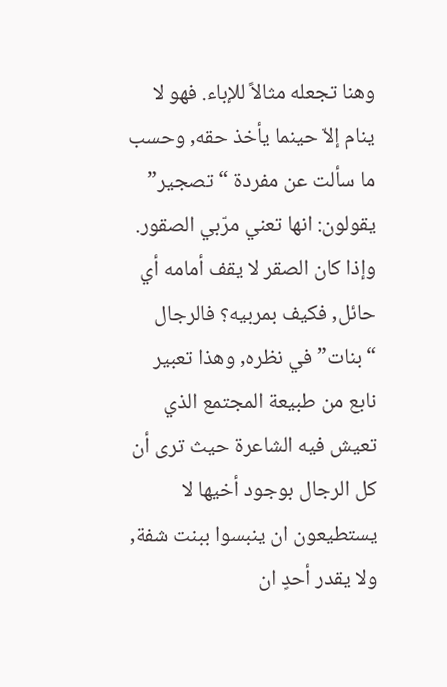وهنا تجعله مثالاً للإباء. فهو لا ينام إلاّ حينما يأخذ حقه, وحسب ما سألت عن مفردة “تصجير” يقولون: انها تعني مرّبي الصقور. وإذا كان الصقر لا يقف أمامه أي حائل, فكيف بمربيه؟ فالرجال “بنات” في نظره, وهذا تعبير نابع من طبيعة المجتمع الذي تعيش فيه الشاعرة حيث ترى أن كل الرجال بوجود أخيها لا يستطيعون ان ينبسوا ببنت شفة, ولا يقدر أحدٍ ان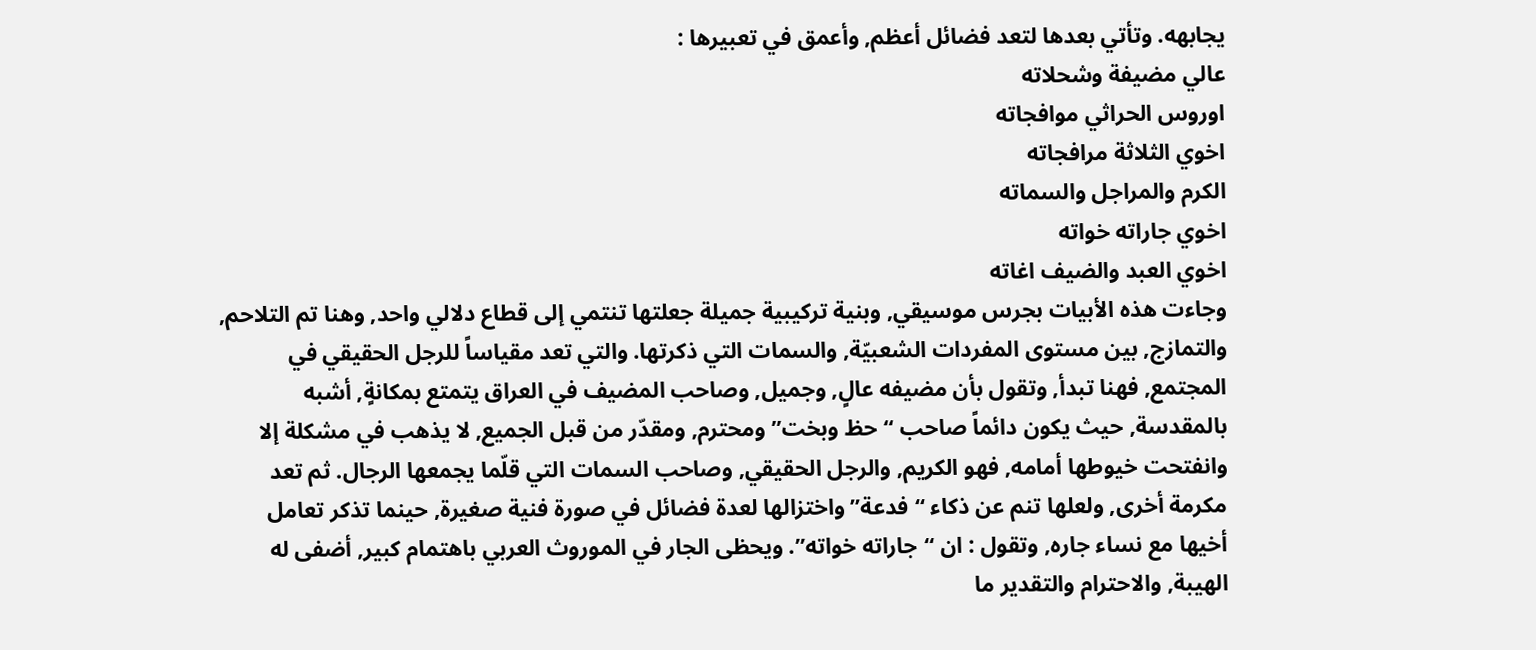يجابهه. وتأتي بعدها لتعد فضائل أعظم, وأعمق في تعبيرها :
عالي مضيفة وشحلاته
اوروس الحراثي موافجاته
اخوي الثلاثة مرافجاته
الكرم والمراجل والسماته
اخوي جاراته خواته
اخوي العبد والضيف اغاته
وجاءت هذه الأبيات بجرس موسيقي, وبنية تركيبية جميلة جعلتها تنتمي إلى قطاع دلالي واحد, وهنا تم التلاحم, والتمازج, بين مستوى المفردات الشعبيّة, والسمات التي ذكرتها. والتي تعد مقياساً للرجل الحقيقي في المجتمع, فهنا تبدأ, وتقول بأن مضيفه عالٍ, وجميل, وصاحب المضيف في العراق يتمتع بمكانةٍ, أشبه بالمقدسة, حيث يكون دائماً صاحب “حظ وبخت” ومحترم, ومقدّر من قبل الجميع, لا يذهب في مشكلة إلا وانفتحت خيوطها أمامه, فهو الكريم, والرجل الحقيقي, وصاحب السمات التي قلّما يجمعها الرجال. ثم تعد مكرمة أخرى, ولعلها تنم عن ذكاء “فدعة” واختزالها لعدة فضائل في صورة فنية صغيرة, حينما تذكر تعامل أخيها مع نساء جاره, وتقول : ان “جاراته خواته”. ويحظى الجار في الموروث العربي باهتمام كبير, أضفى له الهيبة, والاحترام والتقدير ما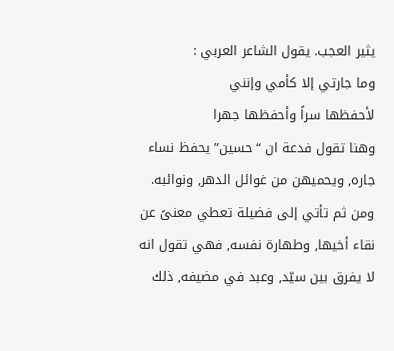يثير العجب. يقول الشاعر العربي :
وما جارتي إلا كأمي وإنني
لأحفظها سراً وأحفظها جهرا
وهنا تقول فدعة ان “حسين” يحفظ نساء جاره, ويحميهن من غوائل الدهر, ونوائبه. ومن ثم تأتي إلى فضيلة تعطي معنىً عن نقاء أخيها, وطهارة نفسه, فهي تقول انه لا يفرق بين سيّد, وعبد في مضيفه, ذلك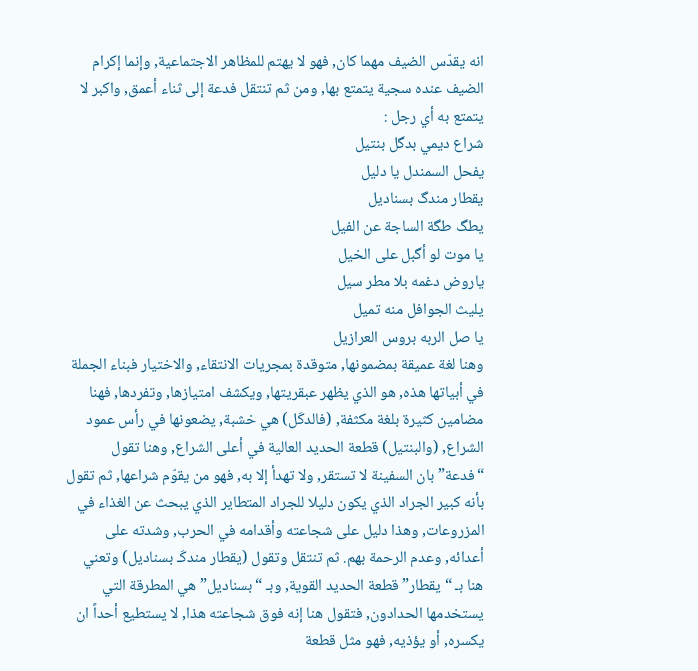انه يقدّس الضيف مهما كان, فهو لا يهتم للمظاهر الاجتماعية, وإنما إكرام الضيف عنده سجية يتمتع بها, ومن ثم تنتقل فدعة إلى ثناء أعمق, واكبر لا يتمتع به أي رجل :
شراع ديمي بدگل بنتيل
يفحل السمندل يا دليل
يقطار مندگ بسناديل
يطگ طگة الساجة عن الفيل
يا موت لو أگبل على الخيل
ياروض دغمه بلا مطر سيل
يليث الجوافل منه تميل
يا صل الربه بروس العرازيل
وهنا لغة عميقة بمضمونها, متوقدة بمجريات الانتقاء, والاختيار فبناء الجملة في أبياتها هذه, هو الذي يظهر عبقريتها, ويكشف امتيازها, وتفردها, فهنا مضامين كثيرة بلغة مكثفة, (فالدكَل) هي خشبة, يضعونها في رأس عمود الشراع, (والبنتيل) قطعة الحديد العالية في أعلى الشراع, وهنا تقول “فدعة” بان السفينة لا تستقر, ولا تهدأ إلا به, فهو من يقوّم شراعها, ثم تقول بأنه كبير الجراد الذي يكون دليلا للجراد المتطاير الذي يبحث عن الغذاء في المزروعات, وهذا دليل على شجاعته وأقدامه في الحرب, وشدته على أعدائه, وعدم الرحمة بهم. ثم تنتقل وتقول (يقطار مندكَـ بسناديل) وتعني هنا بـ “يقطار” قطعة الحديد القوية, وبـ “بسناديل” هي المطرقة التي يستخدمها الحدادون, فتقول هنا إنه فوق شجاعته هذا, لا يستطيع أحداً ان يكسره, أو يؤذيه, فهو مثل قطعة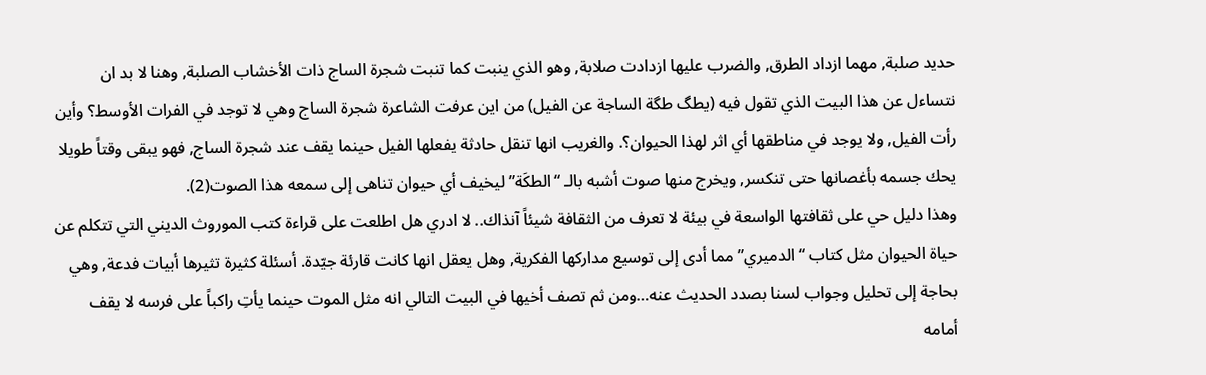حديد صلبة, مهما ازداد الطرق, والضرب عليها ازدادت صلابة, وهو الذي ينبت كما تنبت شجرة الساج ذات الأخشاب الصلبة, وهنا لا بد ان نتساءل عن هذا البيت الذي تقول فيه (يطگ طگة الساجة عن الفيل) من اين عرفت الشاعرة شجرة الساج وهي لا توجد في الفرات الأوسط؟ وأين رأت الفيل, ولا يوجد في مناطقها أي اثر لهذا الحيوان؟. والغريب انها تنقل حادثة يفعلها الفيل حينما يقف عند شجرة الساج, فهو يبقى وقتاً طويلا يحك جسمه بأغصانها حتى تنكسر, ويخرج منها صوت أشبه بالـ “الطكَة” ليخيف أي حيوان تناهى إلى سمعه هذا الصوت(2).
وهذا دليل حي على ثقافتها الواسعة في بيئة لا تعرف من الثقافة شيئاً آنذاك.. لا ادري هل اطلعت على قراءة كتب الموروث الديني التي تتكلم عن حياة الحيوان مثل كتاب “الدميري” مما أدى إلى توسيع مداركها الفكرية, وهل يعقل انها كانت قارئة جيّدة. أسئلة كثيرة تثيرها أبيات فدعة, وهي بحاجة إلى تحليل وجواب لسنا بصدد الحديث عنه…ومن ثم تصف أخيها في البيت التالي انه مثل الموت حينما يأتِ راكباً على فرسه لا يقف أمامه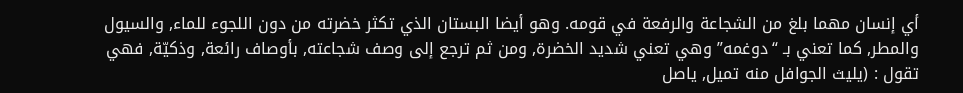أي إنسان مهما بلغ من الشجاعة والرفعة في قومه. وهو أيضا البستان الذي تكثر خضرته من دون اللجوء للماء, والسيول والمطر, كما تعني بـ “دوغمه” وهي تعني شديد الخضرة, ومن ثم ترجع إلى وصف شجاعته, بأوصاف رائعة, وذكيّة, فهي تقول : (يليث الجوافل منه تميل, ياصل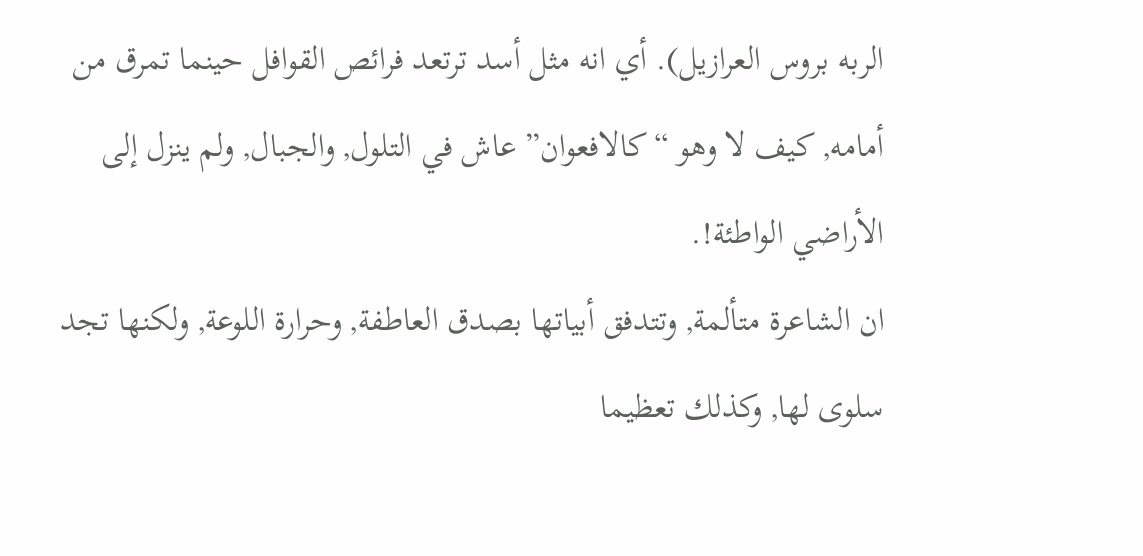الربه بروس العرازيل). أي انه مثل أسد ترتعد فرائص القوافل حينما تمرق من أمامه, كيف لا وهو “كالافعوان” عاش في التلول, والجبال, ولم ينزل إلى الأراضي الواطئة!.
ان الشاعرة متألمة, وتتدفق أبياتها بصدق العاطفة, وحرارة اللوعة, ولكنها تجد سلوى لها, وكذلك تعظيما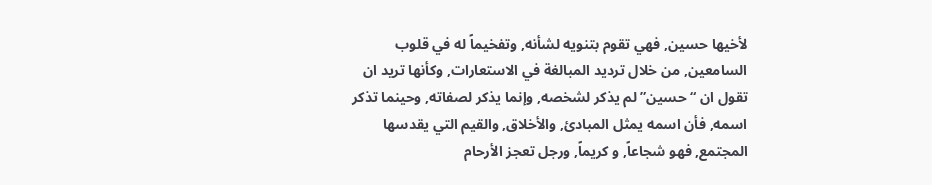لأخيها حسين, فهي تقوم بتنويه لشأنه, وتفخيماً له في قلوب السامعين, من خلال ترديد المبالغة في الاستعارات, وكأنها تريد ان تقول ان “حسين” لم يذكر لشخصه, وإنما يذكر لصفاته, وحينما تذكر اسمه, فأن اسمه يمثل المبادئ, والأخلاق, والقيم التي يقدسها المجتمع, فهو شجاعاً, و كريماً, ورجل تعجز الأرحام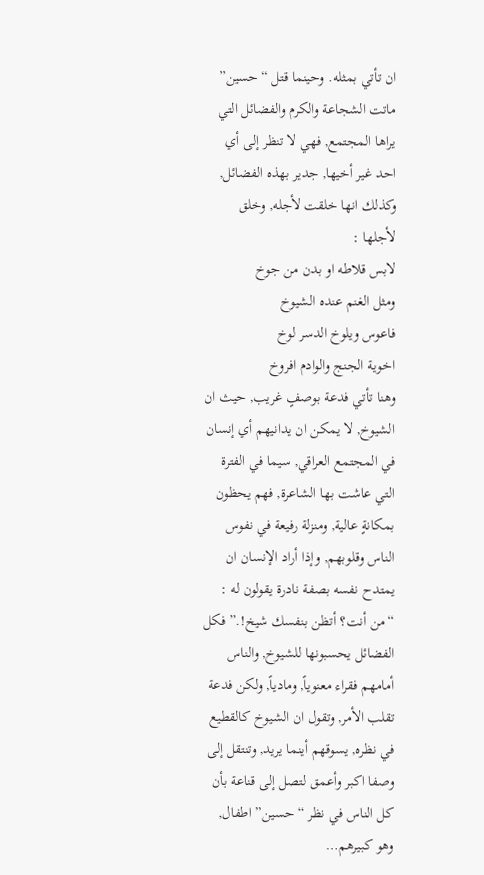ان تأتي بمثله. وحينما قتل “حسين” ماتت الشجاعة والكرم والفضائل التي يراها المجتمع, فهي لا تنظر إلى أي احد غير أخيها, جدير بهذه الفضائل, وكذلك انها خلقت لأجله, وخلق لأجلها :
لابس قلاطه او بدن من جوخ
ومثل الغنم عنده الشيوخ
فاعوس ويلوخ الدسر لوخ
اخوية الجنج والوادم افروخ
وهنا تأتي فدعة بوصفٍ غريب, حيث ان الشيوخ, لا يمكن ان يدانيهم أي إنسان في المجتمع العراقي, سيما في الفترة التي عاشت بها الشاعرة, فهم يحظون بمكانةٍ عالية, ومنزلة رفيعة في نفوس الناس وقلوبهم, وإذا أراد الإنسان ان يمتدح نفسه بصفة نادرة يقولون له : “من أنت؟ أتظن بنفسك شيخ!.” فكل الفضائل يحسبونها للشيوخ, والناس أمامهم فقراء معنوياً, ومادياً, ولكن فدعة تقلب الأمر, وتقول ان الشيوخ كالقطيع في نظره, يسوقهم أينما يريد, وتنتقل إلى وصفا اكبر وأعمق لتصل إلى قناعة بأن كل الناس في نظر “حسين” اطفال, وهو كبيرهم…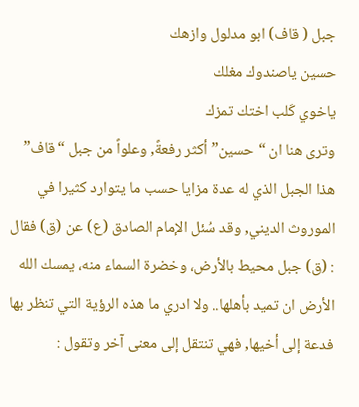جبل ( قاف) ابو مدلول وازهك
حسين ياصندوك مغلك
ياخوي كَلب اختك تمزك
وترى هنا ان “حسين” أكثر رفعةً, وعلواً من جبل “قاف” هذا الجبل الذي له عدة مزايا حسب ما يتوارد كثيرا في الموروث الديني, وقد سُئل الإمام الصادق (ع) عن (ق) فقال : (ق) جبل محيط بالأرض، وخضرة السماء منه، يمسك الله الأرض ان تميد بأهلها.. ولا ادري ما هذه الرؤية التي تنظر بها فدعة إلى أخيها, فهي تنتقل إلى معنى آخر وتقول :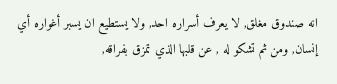انه صندوق مغلق, لا يعرف أسراره احد, ولا يستطيع ان يسبر أغواره أي إنسان, ومن ثم تشكو له , عن قلبها الذي تمزق بفراقه,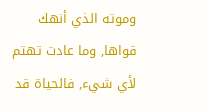وموته الذي أنهك قواها, وما عادت تهتم لأي شيء, فالحياة قد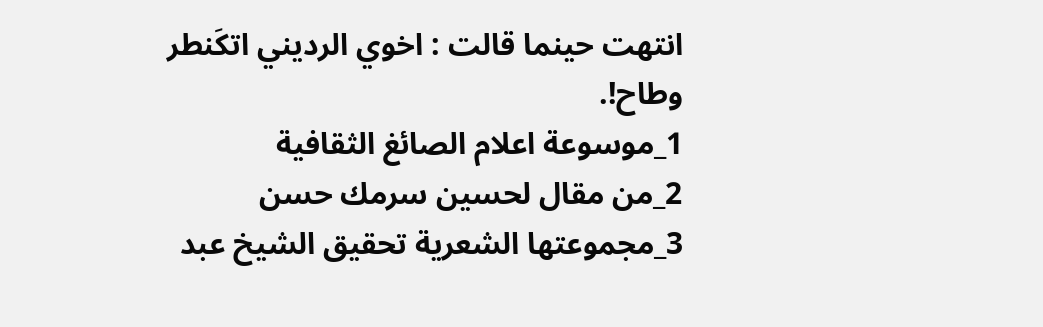انتهت حينما قالت : اخوي الرديني اتكَنطر وطاح!.
1_موسوعة اعلام الصائغ الثقافية
2_من مقال لحسين سرمك حسن
3_مجموعتها الشعرية تحقيق الشيخ عبد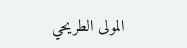المولى الطريحي